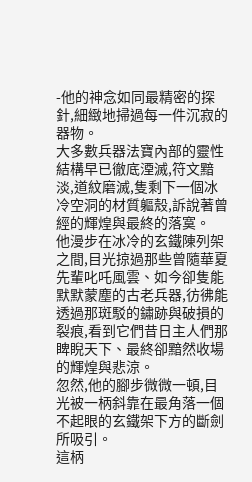-他的神念如同最精密的探針,細緻地掃過每一件沉寂的器物。
大多數兵器法寶內部的靈性結構早已徹底湮滅,符文黯淡,道紋磨滅,隻剩下一個冰冷空洞的材質軀殼,訴說著曾經的輝煌與最終的落寞。
他漫步在冰冷的玄鐵陳列架之間,目光掠過那些曾隨華夏先輩叱吒風雲、如今卻隻能默默蒙塵的古老兵器,彷彿能透過那斑駁的鏽跡與破損的裂痕,看到它們昔日主人們那睥睨天下、最終卻黯然收場的輝煌與悲涼。
忽然,他的腳步微微一頓,目光被一柄斜靠在最角落一個不起眼的玄鐵架下方的斷劍所吸引。
這柄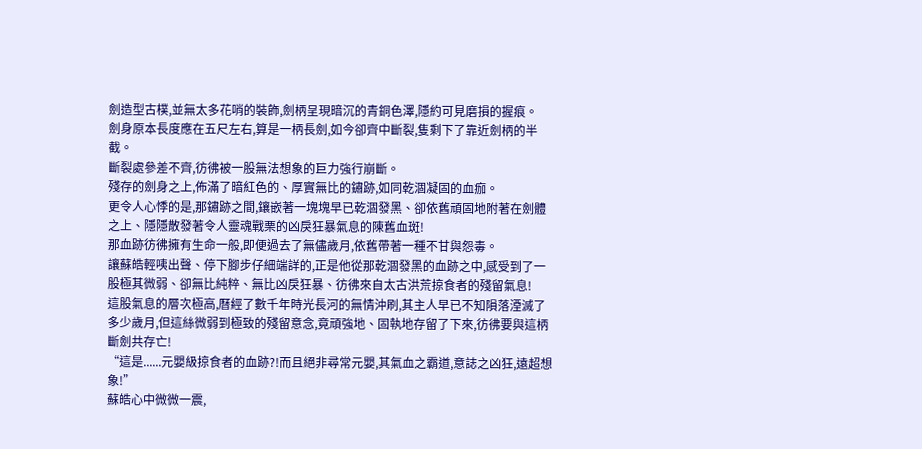劍造型古樸,並無太多花哨的裝飾,劍柄呈現暗沉的青銅色澤,隱約可見磨損的握痕。
劍身原本長度應在五尺左右,算是一柄長劍,如今卻齊中斷裂,隻剩下了靠近劍柄的半截。
斷裂處參差不齊,彷彿被一股無法想象的巨力強行崩斷。
殘存的劍身之上,佈滿了暗紅色的、厚實無比的鏽跡,如同乾涸凝固的血痂。
更令人心悸的是,那鏽跡之間,鑲嵌著一塊塊早已乾涸發黑、卻依舊頑固地附著在劍體之上、隱隱散發著令人靈魂戰栗的凶戾狂暴氣息的陳舊血斑!
那血跡彷彿擁有生命一般,即便過去了無儘歲月,依舊帶著一種不甘與怨毒。
讓蘇皓輕咦出聲、停下腳步仔細端詳的,正是他從那乾涸發黑的血跡之中,感受到了一股極其微弱、卻無比純粹、無比凶戾狂暴、彷彿來自太古洪荒掠食者的殘留氣息!
這股氣息的層次極高,曆經了數千年時光長河的無情沖刷,其主人早已不知隕落湮滅了多少歲月,但這絲微弱到極致的殘留意念,竟頑強地、固執地存留了下來,彷彿要與這柄斷劍共存亡!
“這是......元嬰級掠食者的血跡?!而且絕非尋常元嬰,其氣血之霸道,意誌之凶狂,遠超想象!”
蘇皓心中微微一震,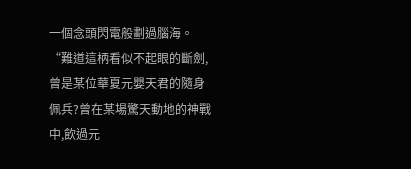一個念頭閃電般劃過腦海。
“難道這柄看似不起眼的斷劍,曾是某位華夏元嬰天君的隨身佩兵?曾在某場驚天動地的神戰中,飲過元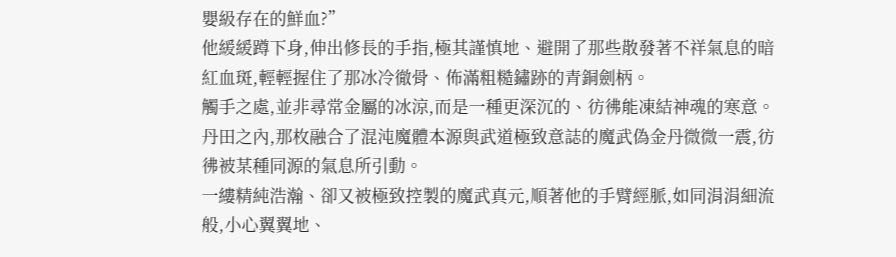嬰級存在的鮮血?”
他緩緩蹲下身,伸出修長的手指,極其謹慎地、避開了那些散發著不祥氣息的暗紅血斑,輕輕握住了那冰冷徹骨、佈滿粗糙鏽跡的青銅劍柄。
觸手之處,並非尋常金屬的冰涼,而是一種更深沉的、彷彿能凍結神魂的寒意。
丹田之內,那枚融合了混沌魔體本源與武道極致意誌的魔武偽金丹微微一震,彷彿被某種同源的氣息所引動。
一縷精純浩瀚、卻又被極致控製的魔武真元,順著他的手臂經脈,如同涓涓細流般,小心翼翼地、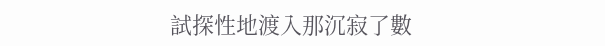試探性地渡入那沉寂了數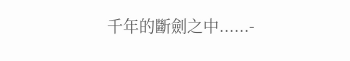千年的斷劍之中......-